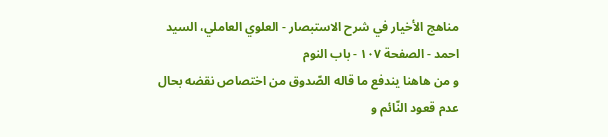مناهج الأخيار في شرح الاستبصار - العلوي العاملي، السيد احمد - الصفحة ١٠٧ - باب النوم
و من هاهنا يندفع ما قاله الصّدوق من اختصاص نقضه بحال عدم قعود النّائم و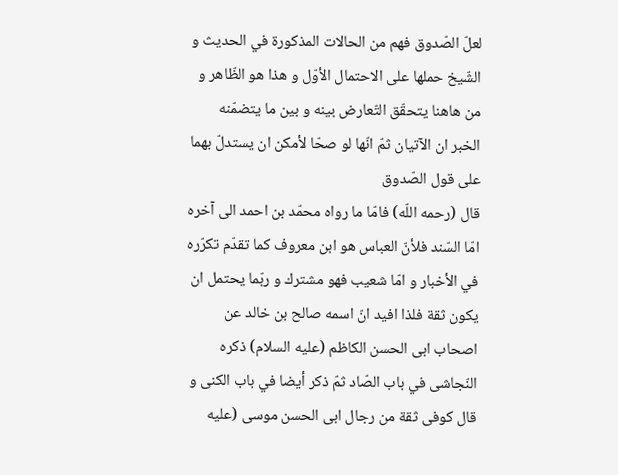لعلّ الصّدوق فهم من الحالات المذكورة في الحديث و الشّيخ حملها على الاحتمال الأوّل و هذا هو الظّاهر و من هاهنا يتحقّق التّعارض بينه و بين ما يتضمّنه الخبر ان الآتيان ثمّ انّها لو صحّا لأمكن ان يستدلّ بهما على قول الصّدوق
قال (رحمه اللّه) فامّا ما رواه محمّد بن احمد الى آخره
امّا السّند فلأنّ العباس هو ابن معروف كما تقدّم تكرّره في الأخبار و امّا شعيب فهو مشترك و ربّما يحتمل ان يكون ثقة فلذا افيد انّ اسمه صالح بن خالد عن اصحاب ابى الحسن الكاظم (عليه السلام) ذكره النّجاشى في باب الصّاد ثمّ ذكر أيضا في باب الكنى و قال كوفى ثقة من رجال ابى الحسن موسى (عليه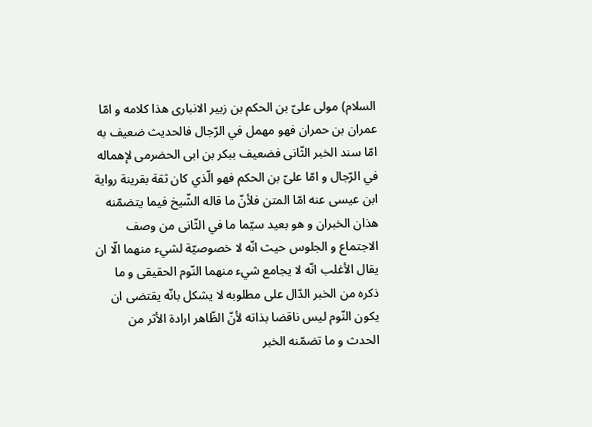السلام) مولى علىّ بن الحكم بن زبير الانبارى هذا كلامه و امّا عمران بن حمران فهو مهمل في الرّجال فالحديث ضعيف به امّا سند الخبر الثّانى فضعيف ببكر بن ابى الحضرمى لإهماله في الرّجال و امّا علىّ بن الحكم فهو الّذي كان ثقة بقرينة رواية ابن عيسى عنه امّا المتن فلأنّ ما قاله الشّيخ فيما يتضمّنه هذان الخبران و هو بعيد سيّما ما في الثّانى من وصف الاجتماع و الجلوس حيث انّه لا خصوصيّة لشيء منهما الّا ان يقال الأغلب انّه لا يجامع شيء منهما النّوم الحقيقى و ما ذكره من الخبر الدّال على مطلوبه لا يشكل بانّه يقتضى ان يكون النّوم ليس ناقضا بذاته لأنّ الظّاهر ارادة الأثر من الحدث و ما تضمّنه الخبر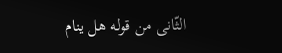الثّانى من قوله هل ينام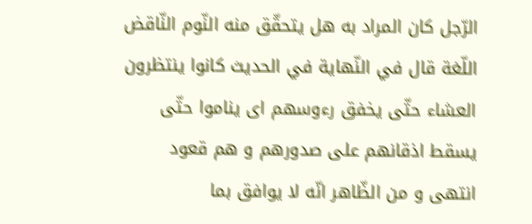الرّجل كان المراد به هل يتحقّق منه النّوم النّاقض اللّغة قال في النّهاية في الحديث كانوا ينتظرون العشاء حتّى يخفق رءوسهم اى يناموا حتّى يسقط اذقانهم على صدورهم و هم قعود انتهى و من الظّاهر انّه لا يوافق بما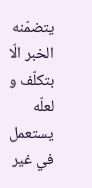يتضمّنه الخبر الّا بتكلّف و لعلّه يستعمل في غير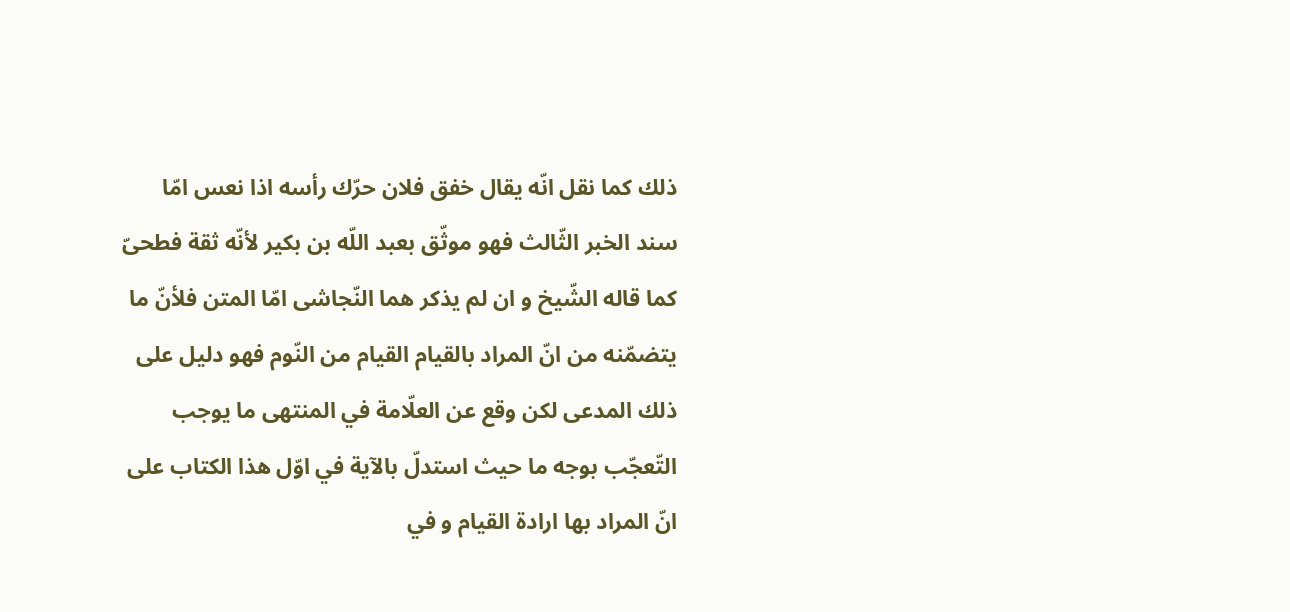ذلك كما نقل انّه يقال خفق فلان حرّك رأسه اذا نعس امّا سند الخبر الثّالث فهو موثّق بعبد اللّه بن بكير لأنّه ثقة فطحىّ كما قاله الشّيخ و ان لم يذكر هما النّجاشى امّا المتن فلأنّ ما يتضمّنه من انّ المراد بالقيام القيام من النّوم فهو دليل على ذلك المدعى لكن وقع عن العلّامة في المنتهى ما يوجب التّعجّب بوجه ما حيث استدلّ بالآية في اوّل هذا الكتاب على انّ المراد بها ارادة القيام و في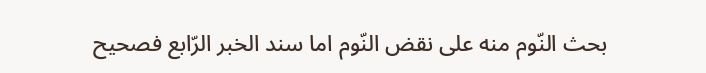بحث النّوم منه على نقض النّوم اما سند الخبر الرّابع فصحيح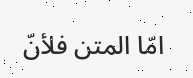امّا المتن فلأنّ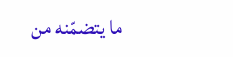ما يتضمّنه من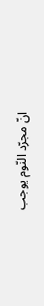انّ مجرّد النّوم يوجب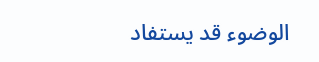الوضوء قد يستفاد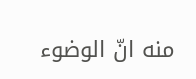منه انّ الوضوء